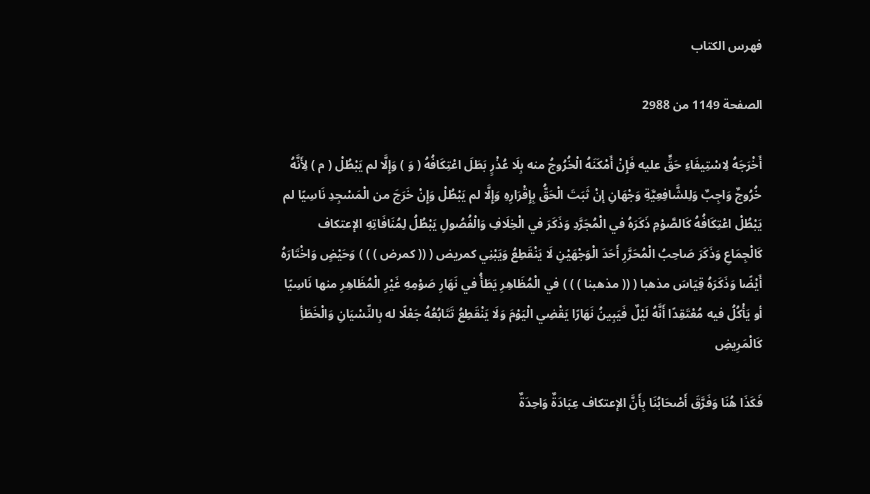فهرس الكتاب

الصفحة 1149 من 2988

أَخْرَجَهُ لِاسْتِيفَاءِ حَقٍّ عليه فَإِنْ أَمْكَنَهُ الْخُرُوجُ منه بِلَا عُذْرٍ بَطَلَ اعْتِكَافُهُ ( وَ ) وَإِلَّا لم يَبْطُلْ ( م ) لِأَنَّهُ خُرُوجٌ وَاجِبٌ وَلِلشَّافِعِيَّةِ وَجْهَانِ إنْ ثَبَتَ الْحَقُّ بِإِقْرَارِهِ وَإِلَّا لم يَبْطُلْ وَإِنْ خَرَجَ من الْمَسْجِدِ نَاسِيًا لم يَبْطُلْ اعْتِكَافُهُ كَالصَّوْمِ ذَكَرَهُ في الْمُجَرَّدِ وَذَكَرَ في الْخِلَافِ وَالْفُصُولِ يَبْطُلُ لِمُنَافَاتِهِ الإعتكاف كَالْجِمَاعِ وَذَكَرَ صَاحِبُ الْمُحَرَّرِ أَحَدَ الْوَجْهَيْنِ لَا يَنْقَطِعُ وَيَبْنِي كمريض ( (( كمرض ) ) ) وَحَيْضٍ وَاخْتَارَهُ أَيْضًا وَذَكَرَهُ قِيَاسَ مذهبا ( (( مذهبنا ) ) ) في الْمُظَاهِرِ يَطَأُ في نَهَارِ صَوْمِهِ غَيْرِ الْمُظَاهِرِ منها نَاسِيًا أو يَأْكُلُ فيه مُعْتَقِدًا أَنَّهُ لَيْلٌ فَيَبِينُ نَهَارًا يَقْضِي الْيَوْمَ وَلَا يَنْقَطِعُ تَتَابُعُهُ جَعْلًا له بِالنِّسْيَانِ وَالْخَطَأِ كَالْمَرِيضِ

فَكَذَا هُنَا وَفَرَّقَ أَصْحَابُنَا بِأَنَّ الإعتكاف عِبَادَةٌ وَاحِدَةٌ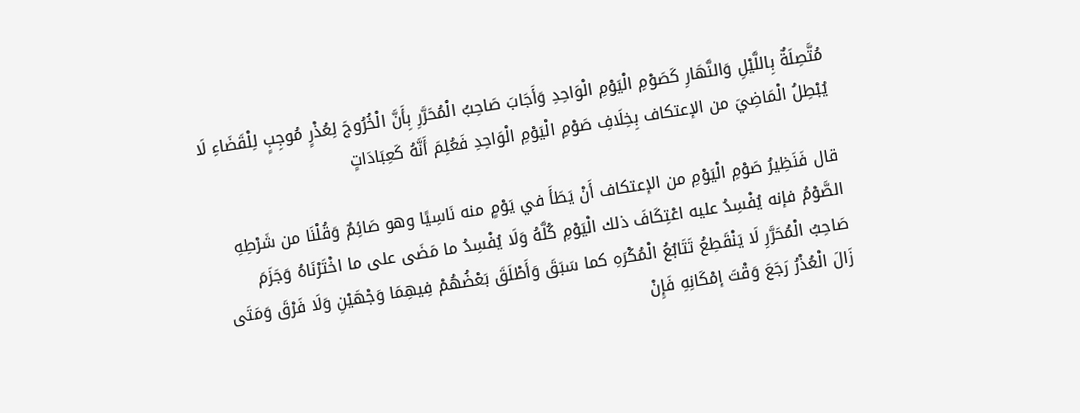مُتَّصِلَةٌ بِاللَّيْلِ وَالنَّهَارِ كَصَوْمِ الْيَوْمِ الْوَاحِدِ وَأَجَابَ صَاحِبُ الْمُحَرَّرِ بِأَنَّ الْخُرُوجَ لِعُذْرٍ مُوجِبٍ لِلْقَضَاءِ لَا يُبْطِلُ الْمَاضِيَ من الإعتكاف بِخِلَافِ صَوْمِ الْيَوْمِ الْوَاحِدِ فَعُلِمَ أَنَّهُ كَعِبَادَاتٍ

قال فَنَظِيرُ صَوْمِ الْيَوْمِ من الإعتكاف أَنْ يَطَأَ في يَوْمٍ منه نَاسِيًا وهو صَائِمٌ وَقُلْنَا من شَرْطِهِ الصَّوْمُ فإنه يُفْسِدُ عليه اعْتِكَافَ ذلك الْيَوْمِ كُلَّهُ وَلَا يُفْسِدُ ما مَضَى على ما اخْتَرْنَاهُ وَجَزَمَ صَاحِبُ الْمُحَرَّرِ لَا يَنْقَطِعُ تَتَابُعُ الْمُكْرَهِ كما سَبَقَ وَأَطْلَقَ بَعْضُهُمْ فِيهِمَا وَجْهَيْنِ وَلَا فَرْقَ وَمَتَى زَالَ الْعُذْرُ رَجَعَ وَقْتَ إمْكَانِهِ فَإِنْ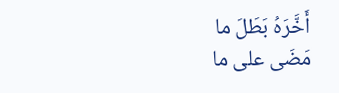أَخَّرَهُ بَطَلَ ما مَضَى على ما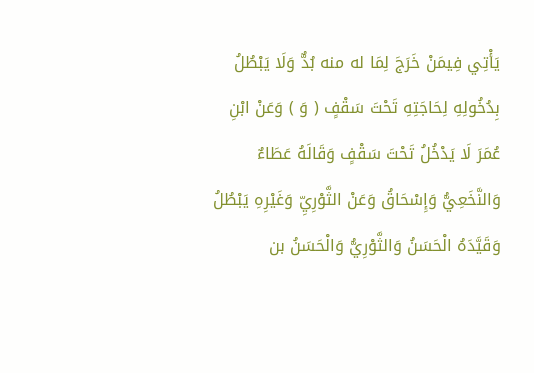يَأْتِي فِيمَنْ خَرَجَ لِمَا له منه بُدٌّ وَلَا يَبْطُلُ بِدُخُولِهِ لِحَاجَتِهِ تَحْتَ سَقْفٍ ( وَ ) وَعَنْ ابْنِ عُمَرَ لَا يَدْخُلُ تَحْتَ سَقْفٍ وَقَالَهُ عَطَاءٌ وَالنَّخَعِيُّ وَإِسْحَاقُ وَعَنْ الثَّوْرِيِّ وَغَيْرِهِ يَبْطُلُ وَقَيَّدَهُ الْحَسَنُ وَالثَّوْرِيُّ وَالْحَسَنُ بن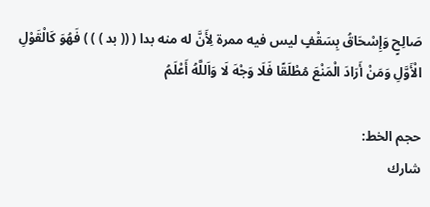صَالِحٍ وَإِسْحَاقُ بِسَقْفٍ ليس فيه ممرة لِأَنَّ له منه بدا ( (( بد ) ) ) فَهُوَ كَالْقَوْلِ الْأَوَّلِ وَمَنْ أَرَادَ الْمَنْعَ مُطْلَقًا فَلَا وَجْهَ لَا وَاَللَّهُ أَعْلَمُ

حجم الخط:
شارك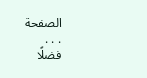الصفحة
. . .
فضلًا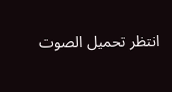انتظر تحميل الصوت